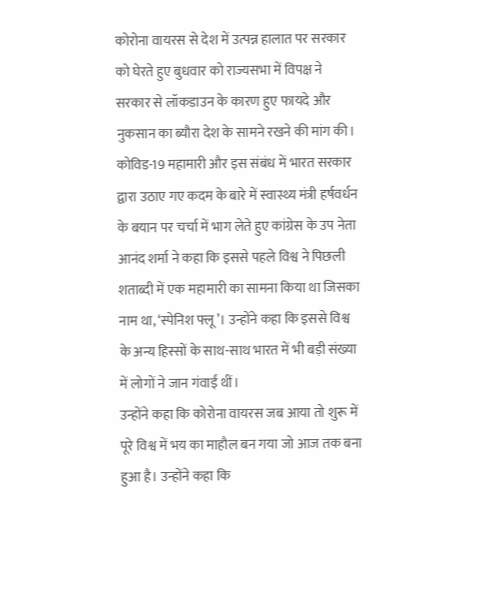कोरोना वायरस से देश में उत्पन्न हालात पर सरकार को घेरते हुए बुधवार को राज्यसभा में विपक्ष ने सरकार से लॉकडाउन के कारण हुए फायदे और नुकसान का ब्यौरा देश के सामने रखने की मांग की।
कोविड-19 महामारी और इस संबंध में भारत सरकार द्वारा उठाए गए कदम के बारे में स्वास्थ्य मंत्री हर्षवर्धन के बयान पर चर्चा में भाग लेते हुए कांग्रेस के उप नेता आनंद शर्मा ने कहा कि इससे पहले विश्व ने पिछली शताब्दी में एक महामारी का सामना किया था जिसका नाम था, ‘स्पेनिश फ्लू’। उन्होंने कहा कि इससे विश्व के अन्य हिस्सों के साथ-साथ भारत में भी बड़ी संख्या में लोगों ने जान गंवाईं थीं।
उन्होंने कहा कि कोरोना वायरस जब आया तो शुरू में पूरे विश्व में भय का माहौल बन गया जो आज तक बना हुआ है। उन्होंने कहा कि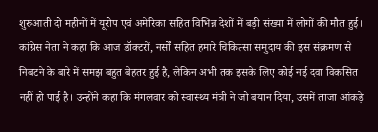शुरुआती दो महीनों में यूरोप एवं अमेरिका सहित विभिन्न देशों में बड़ी संख्या में लोगों की मौत हुई।
कांग्रेस नेता ने कहा कि आज डॉक्टरों, नर्सों सहित हमारे चिकित्सा समुदाय की इस संक्रमण से निबटने के बारे में समझ बहुत बेहतर हुई है, लेकिन अभी तक इसके लिए कोई नई दवा विकसित नहीं हो पाई है। उन्होंने कहा कि मंगलवार को स्वास्थ्य मंत्री ने जो बयान दिया, उसमें ताजा आंकड़े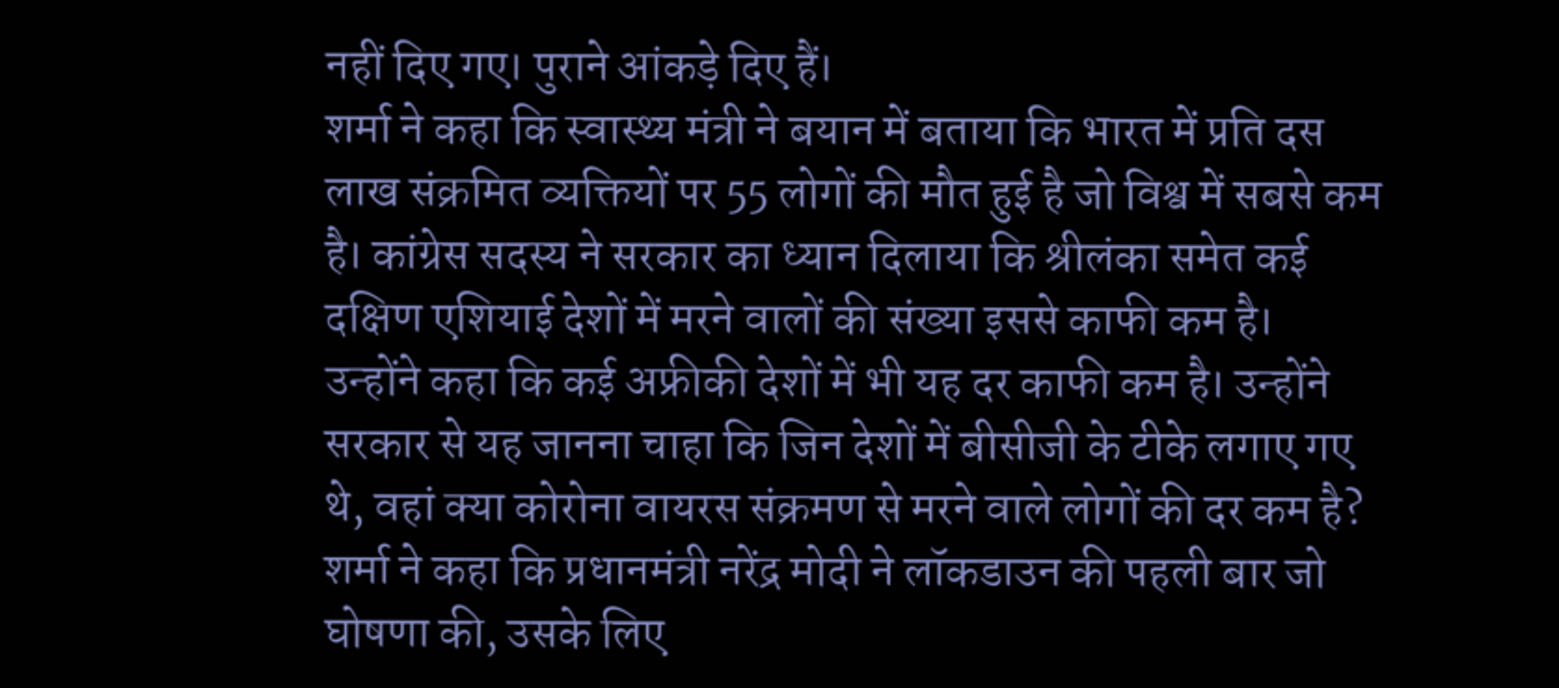नहीं दिए गए। पुराने आंकड़े दिए हैं।
शर्मा ने कहा कि स्वास्थ्य मंत्री ने बयान में बताया कि भारत में प्रति दस लाख संक्रमित व्यक्तियों पर 55 लोगों की मौत हुई है जो विश्व में सबसे कम है। कांग्रेस सदस्य ने सरकार का ध्यान दिलाया कि श्रीलंका समेत कई दक्षिण एशियाई देशों में मरने वालों की संख्या इससे काफी कम है।
उन्होंने कहा कि कई अफ्रीकी देशों में भी यह दर काफी कम है। उन्होंने सरकार से यह जानना चाहा कि जिन देशों में बीसीजी के टीके लगाए गए थे, वहां क्या कोरोना वायरस संक्रमण से मरने वाले लोगों की दर कम है?
शर्मा ने कहा कि प्रधानमंत्री नरेंद्र मोदी ने लॉकडाउन की पहली बार जो घोषणा की, उसके लिए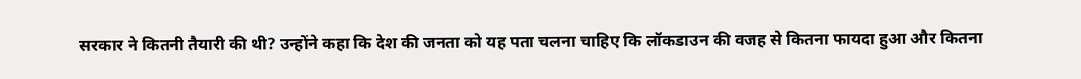सरकार ने कितनी तैयारी की थी? उन्होंने कहा कि देश की जनता को यह पता चलना चाहिए कि लॉकडाउन की वजह से कितना फायदा हुआ और कितना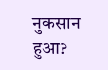नुकसान हुआ?